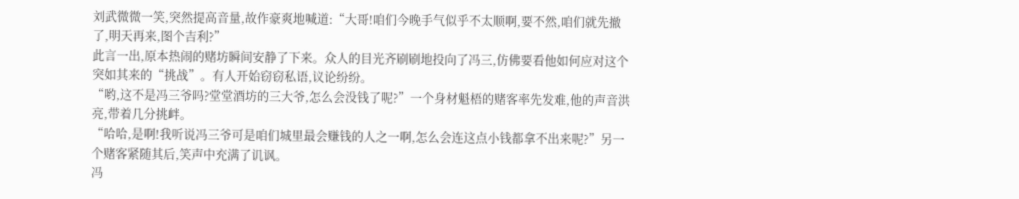刘武微微一笑,突然提高音量,故作豪爽地喊道:“大哥!咱们今晚手气似乎不太顺啊,要不然,咱们就先撤了,明天再来,图个吉利?”
此言一出,原本热闹的赌坊瞬间安静了下来。众人的目光齐刷刷地投向了冯三,仿佛要看他如何应对这个突如其来的“挑战”。有人开始窃窃私语,议论纷纷。
“哟,这不是冯三爷吗?堂堂酒坊的三大爷,怎么会没钱了呢?”一个身材魁梧的赌客率先发难,他的声音洪亮,带着几分挑衅。
“哈哈,是啊!我听说冯三爷可是咱们城里最会赚钱的人之一啊,怎么会连这点小钱都拿不出来呢?”另一个赌客紧随其后,笑声中充满了讥讽。
冯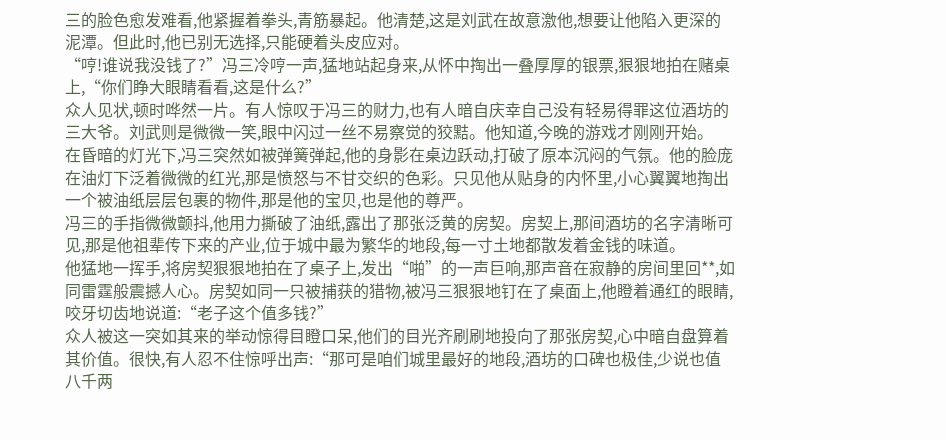三的脸色愈发难看,他紧握着拳头,青筋暴起。他清楚,这是刘武在故意激他,想要让他陷入更深的泥潭。但此时,他已别无选择,只能硬着头皮应对。
“哼!谁说我没钱了?”冯三冷哼一声,猛地站起身来,从怀中掏出一叠厚厚的银票,狠狠地拍在赌桌上,“你们睁大眼睛看看,这是什么?”
众人见状,顿时哗然一片。有人惊叹于冯三的财力,也有人暗自庆幸自己没有轻易得罪这位酒坊的三大爷。刘武则是微微一笑,眼中闪过一丝不易察觉的狡黠。他知道,今晚的游戏才刚刚开始。
在昏暗的灯光下,冯三突然如被弹簧弹起,他的身影在桌边跃动,打破了原本沉闷的气氛。他的脸庞在油灯下泛着微微的红光,那是愤怒与不甘交织的色彩。只见他从贴身的内怀里,小心翼翼地掏出一个被油纸层层包裹的物件,那是他的宝贝,也是他的尊严。
冯三的手指微微颤抖,他用力撕破了油纸,露出了那张泛黄的房契。房契上,那间酒坊的名字清晰可见,那是他祖辈传下来的产业,位于城中最为繁华的地段,每一寸土地都散发着金钱的味道。
他猛地一挥手,将房契狠狠地拍在了桌子上,发出“啪”的一声巨响,那声音在寂静的房间里回**,如同雷霆般震撼人心。房契如同一只被捕获的猎物,被冯三狠狠地钉在了桌面上,他瞪着通红的眼睛,咬牙切齿地说道:“老子这个值多钱?”
众人被这一突如其来的举动惊得目瞪口呆,他们的目光齐刷刷地投向了那张房契,心中暗自盘算着其价值。很快,有人忍不住惊呼出声:“那可是咱们城里最好的地段,酒坊的口碑也极佳,少说也值八千两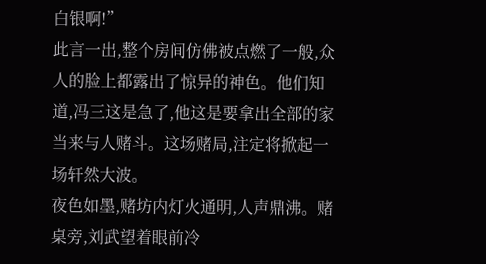白银啊!”
此言一出,整个房间仿佛被点燃了一般,众人的脸上都露出了惊异的神色。他们知道,冯三这是急了,他这是要拿出全部的家当来与人赌斗。这场赌局,注定将掀起一场轩然大波。
夜色如墨,赌坊内灯火通明,人声鼎沸。赌桌旁,刘武望着眼前冷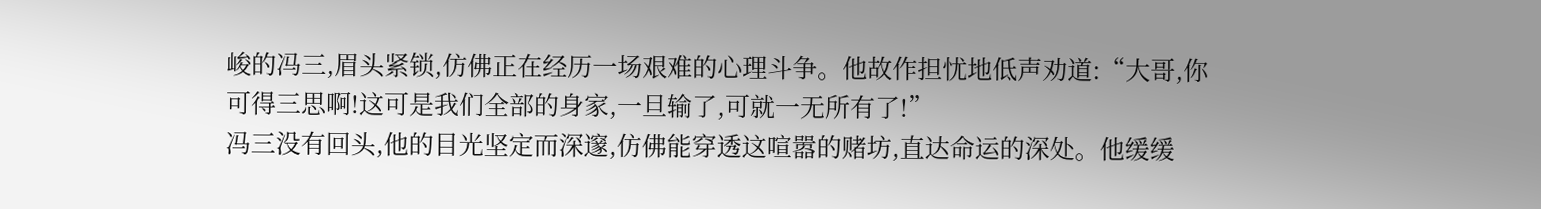峻的冯三,眉头紧锁,仿佛正在经历一场艰难的心理斗争。他故作担忧地低声劝道:“大哥,你可得三思啊!这可是我们全部的身家,一旦输了,可就一无所有了!”
冯三没有回头,他的目光坚定而深邃,仿佛能穿透这喧嚣的赌坊,直达命运的深处。他缓缓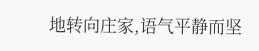地转向庄家,语气平静而坚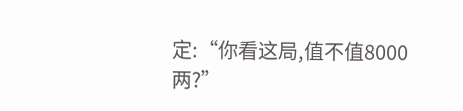定:“你看这局,值不值8000两?”